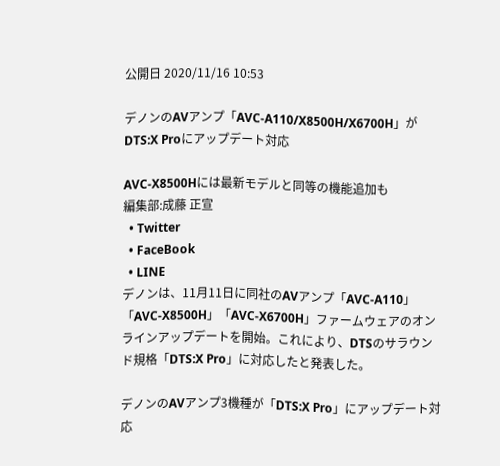公開日 2020/11/16 10:53

デノンのAVアンプ「AVC-A110/X8500H/X6700H」がDTS:X Proにアップデート対応

AVC-X8500Hには最新モデルと同等の機能追加も
編集部:成藤 正宣
  • Twitter
  • FaceBook
  • LINE
デノンは、11月11日に同社のAVアンプ「AVC-A110」「AVC-X8500H」「AVC-X6700H」ファームウェアのオンラインアップデートを開始。これにより、DTSのサラウンド規格「DTS:X Pro」に対応したと発表した。

デノンのAVアンプ3機種が「DTS:X Pro」にアップデート対応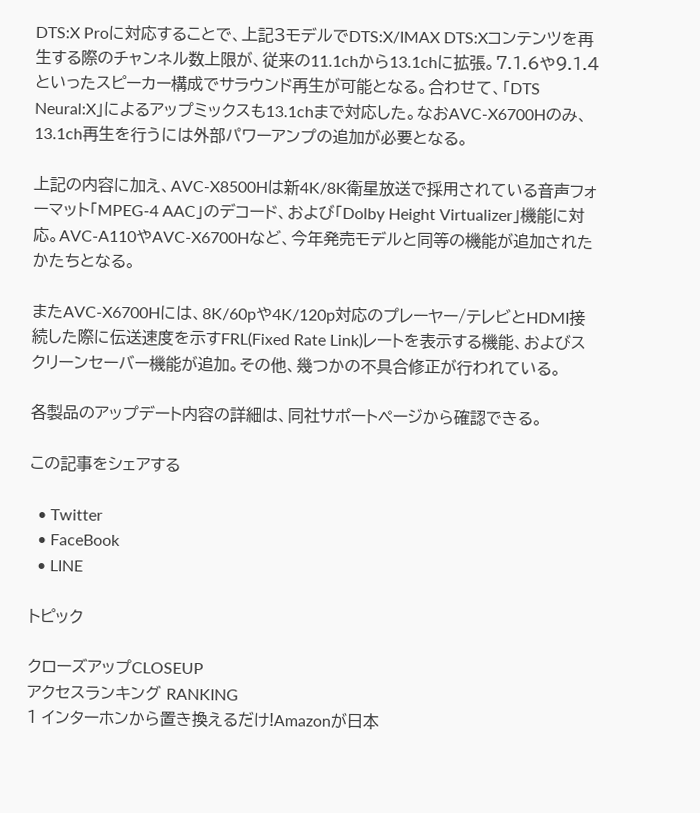DTS:X Proに対応することで、上記3モデルでDTS:X/IMAX DTS:Xコンテンツを再生する際のチャンネル数上限が、従来の11.1chから13.1chに拡張。7.1.6や9.1.4といったスピーカー構成でサラウンド再生が可能となる。合わせて、「DTS Neural:X」によるアップミックスも13.1chまで対応した。なおAVC-X6700Hのみ、13.1ch再生を行うには外部パワーアンプの追加が必要となる。

上記の内容に加え、AVC-X8500Hは新4K/8K衛星放送で採用されている音声フォーマット「MPEG-4 AAC」のデコード、および「Dolby Height Virtualizer」機能に対応。AVC-A110やAVC-X6700Hなど、今年発売モデルと同等の機能が追加されたかたちとなる。

またAVC-X6700Hには、8K/60pや4K/120p対応のプレーヤー/テレビとHDMI接続した際に伝送速度を示すFRL(Fixed Rate Link)レートを表示する機能、およびスクリーンセーバー機能が追加。その他、幾つかの不具合修正が行われている。

各製品のアップデート内容の詳細は、同社サポートページから確認できる。

この記事をシェアする

  • Twitter
  • FaceBook
  • LINE

トピック

クローズアップCLOSEUP
アクセスランキング RANKING
1 インターホンから置き換えるだけ!Amazonが日本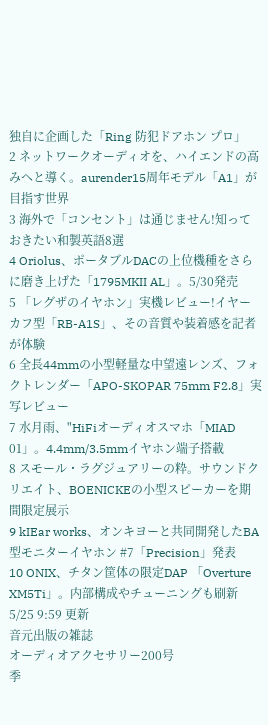独自に企画した「Ring 防犯ドアホン プロ」
2 ネットワークオーディオを、ハイエンドの高みへと導く。aurender15周年モデル「A1」が目指す世界
3 海外で「コンセント」は通じません!知っておきたい和製英語8選
4 Oriolus、ポータブルDACの上位機種をさらに磨き上げた「1795MKII AL」。5/30発売
5 「レグザのイヤホン」実機レビュー!イヤーカフ型「RB-A1S」、その音質や装着感を記者が体験
6 全長44mmの小型軽量な中望遠レンズ、フォクトレンダー「APO-SKOPAR 75mm F2.8」実写レビュー
7 水月雨、"HiFiオーディオスマホ「MIAD 01」。4.4mm/3.5mmイヤホン端子搭載
8 スモール・ラグジュアリーの粋。サウンドクリエイト、BOENICKEの小型スピーカーを期間限定展示
9 kIEar works、オンキヨーと共同開発したBA型モニターイヤホン #7「Precision」発表
10 ONIX、チタン筐体の限定DAP 「Overture XM5Ti」。内部構成やチューニングも刷新
5/25 9:59 更新
音元出版の雑誌
オーディオアクセサリー200号
季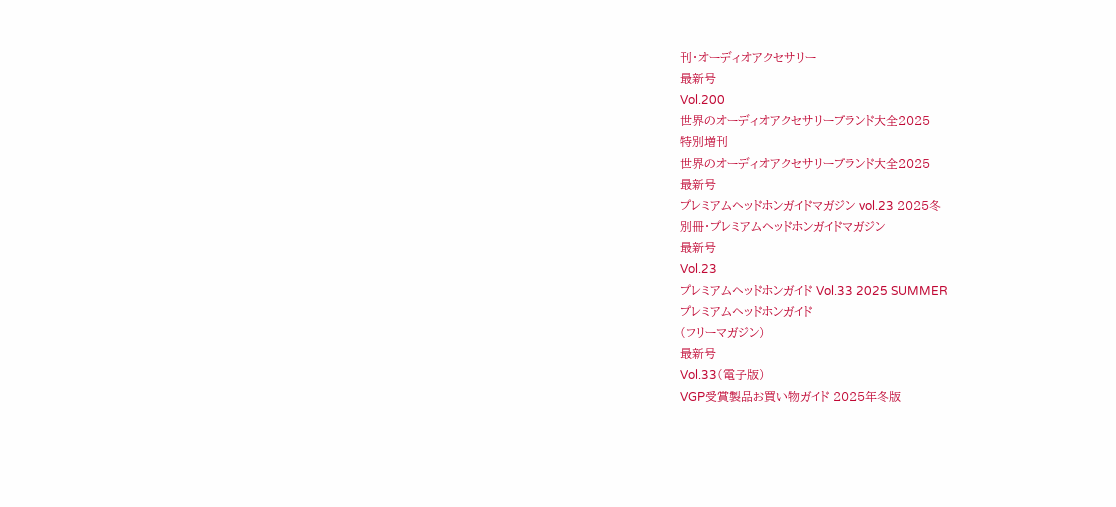刊・オーディオアクセサリー
最新号
Vol.200
世界のオーディオアクセサリーブランド大全2025
特別増刊
世界のオーディオアクセサリーブランド大全2025
最新号
プレミアムヘッドホンガイドマガジン vol.23 2025冬
別冊・プレミアムヘッドホンガイドマガジン
最新号
Vol.23
プレミアムヘッドホンガイド Vol.33 2025 SUMMER
プレミアムヘッドホンガイド
(フリーマガジン)
最新号
Vol.33(電子版)
VGP受賞製品お買い物ガイド 2025年冬版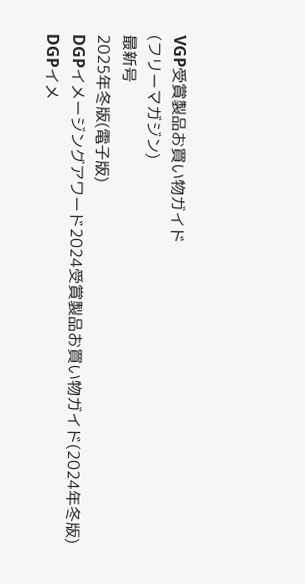VGP受賞製品お買い物ガイド
(フリーマガジン)
最新号
2025年冬版(電子版)
DGPイメージングアワード2024受賞製品お買い物ガイド(2024年冬版)
DGPイメ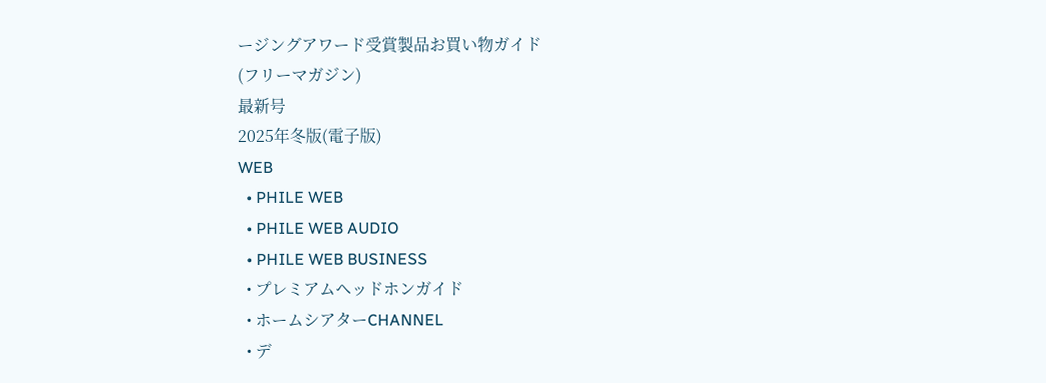ージングアワード受賞製品お買い物ガイド
(フリーマガジン)
最新号
2025年冬版(電子版)
WEB
  • PHILE WEB
  • PHILE WEB AUDIO
  • PHILE WEB BUSINESS
  • プレミアムヘッドホンガイド
  • ホームシアターCHANNEL
  • デ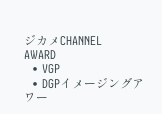ジカメCHANNEL
AWARD
  • VGP
  • DGPイメージングアワー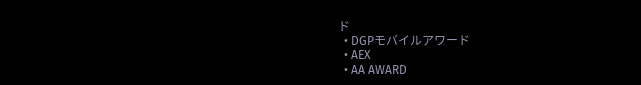ド
  • DGPモバイルアワード
  • AEX
  • AA AWARD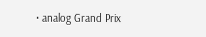• analog Grand Prix